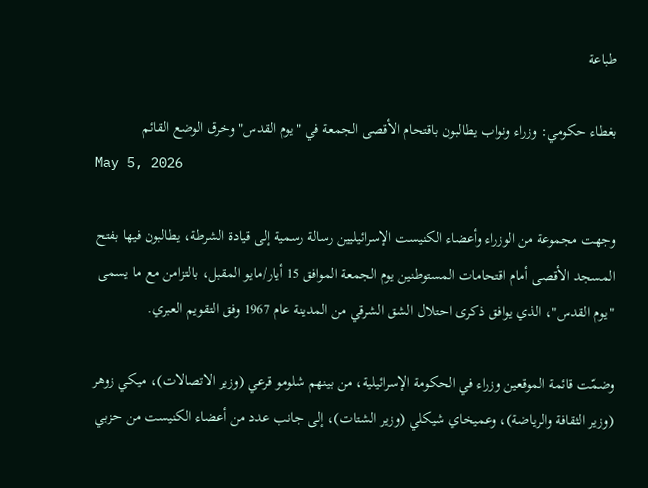طباعة

بغطاء حكومي: وزراء ونواب يطالبون باقتحام الأقصى الجمعة في "يوم القدس" وخرق الوضع القائم
May 5, 2026

وجهت مجموعة من الوزراء وأعضاء الكنيست الإسرائيليين رسالة رسمية إلى قيادة الشرطة، يطالبون فيها بفتح المسجد الأقصى أمام اقتحامات المستوطنين يوم الجمعة الموافق 15 أيار/مايو المقبل، بالتزامن مع ما يسمى "يوم القدس"، الذي يوافق ذكرى احتلال الشق الشرقي من المدينة عام 1967 وفق التقويم العبري.

وضمّت قائمة الموقعين وزراء في الحكومة الإسرائيلية، من بينهم شلومو قرعي (وزير الاتصالات)، ميكي زوهر (وزير الثقافة والرياضة)، وعميخاي شيكلي (وزير الشتات)، إلى جانب عدد من أعضاء الكنيست من حزبي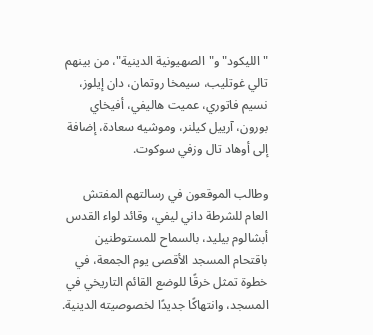"الليكود" و"الصهيونية الدينية"، من بينهم تالي غوتليب، سيمخا روتمان، دان إيلوز، نسيم فاتوري، عميت هاليفي، أفيخاي بورون، آرييل كيلنر، وموشيه سعادة، إضافة إلى أوهاد تال وزفي سوكوت.

وطالب الموقعون في رسالتهم المفتش العام للشرطة داني ليفي، وقائد لواء القدس أبشالوم بيليد، بالسماح للمستوطنين باقتحام المسجد الأقصى يوم الجمعة، في خطوة تمثل خرقًا للوضع القائم التاريخي في المسجد، وانتهاكًا جديدًا لخصوصيته الدينية.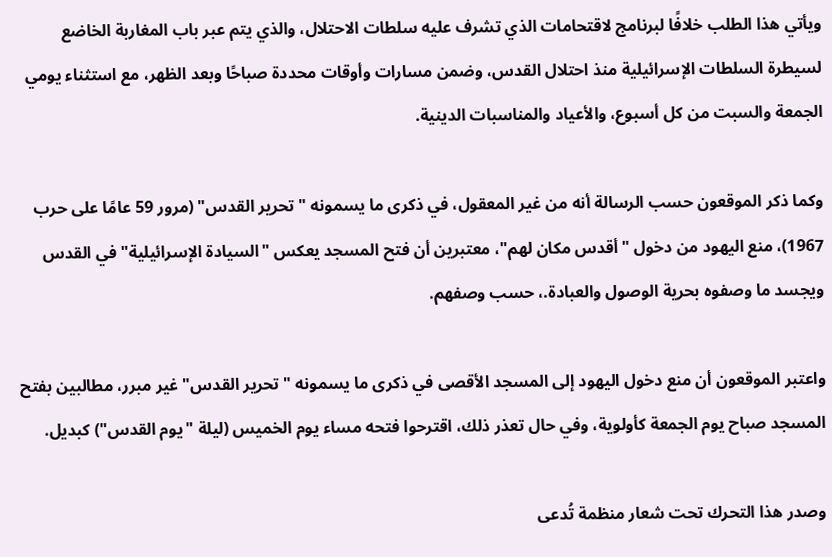ويأتي هذا الطلب خلافًا لبرنامج لاقتحامات الذي تشرف عليه سلطات الاحتلال، والذي يتم عبر باب المغاربة الخاضع لسيطرة السلطات الإسرائيلية منذ احتلال القدس، وضمن مسارات وأوقات محددة صباحًا وبعد الظهر، مع استثناء يومي الجمعة والسبت من كل أسبوع، والأعياد والمناسبات الدينية.

وكما ذكر الموقعون حسب الرسالة أنه من غير المعقول، في ذكرى ما يسمونه "تحرير القدس" (مرور 59 عامًا على حرب 1967)، منع اليهود من دخول "أقدس مكان لهم"، معتبرين أن فتح المسجد يعكس "السيادة الإسرائيلية" في القدس ويجسد ما وصفوه بحرية الوصول والعبادة.، حسب وصفهم.

واعتبر الموقعون أن منع دخول اليهود إلى المسجد الأقصى في ذكرى ما يسمونه "تحرير القدس" غير مبرر، مطالبين بفتح المسجد صباح يوم الجمعة كأولوية، وفي حال تعذر ذلك، اقترحوا فتحه مساء يوم الخميس (ليلة "يوم القدس") كبديل.

وصدر هذا التحرك تحت شعار منظمة تُدعى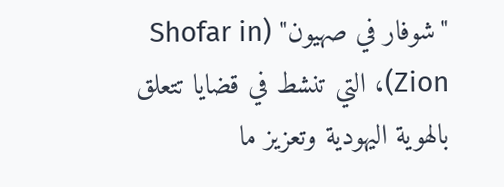"شوفار في صهيون" (Shofar in Zion)، التي تنشط في قضايا تتعلق بالهوية اليهودية وتعزيز ما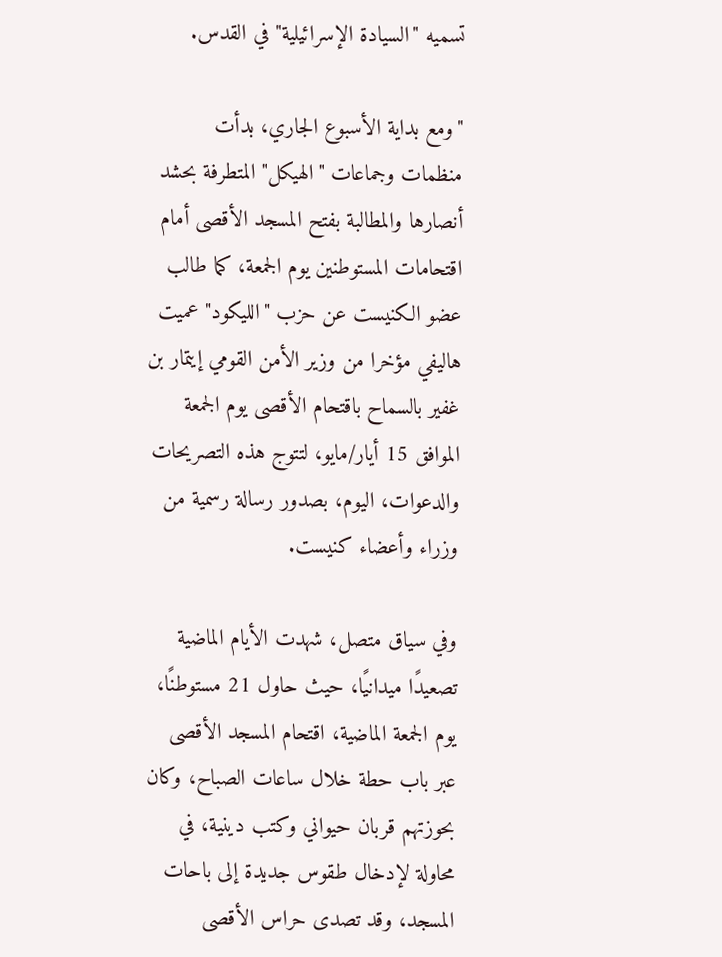تسميه "السيادة الإسرائيلية" في القدس.

"ومع بداية الأسبوع الجاري، بدأت منظمات وجماعات "الهيكل" المتطرفة بحشد أنصارها والمطالبة بفتح المسجد الأقصى أمام اقتحامات المستوطنين يوم الجمعة، كما طالب عضو الكنيست عن حزب "الليكود" عميت هاليفي مؤخرا من وزير الأمن القومي إيتمار بن غفير بالسماح باقتحام الأقصى يوم الجمعة الموافق 15 أيار/مايو، لتتوج هذه التصريحات والدعوات، اليوم، بصدور رسالة رسمية من وزراء وأعضاء كنيست.

وفي سياق متصل، شهدت الأيام الماضية تصعيدًا ميدانيًا، حيث حاول 21 مستوطنًا، يوم الجمعة الماضية، اقتحام المسجد الأقصى عبر باب حطة خلال ساعات الصباح، وكان بحوزتهم قربان حيواني وكتب دينية، في محاولة لإدخال طقوس جديدة إلى باحات المسجد، وقد تصدى حراس الأقصى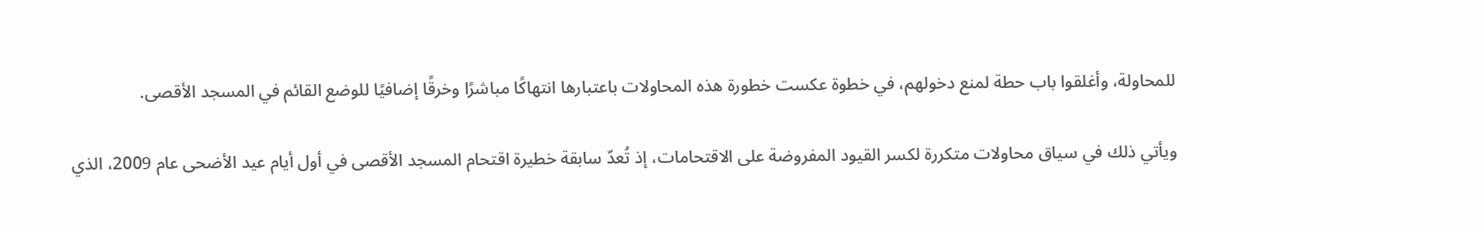للمحاولة، وأغلقوا باب حطة لمنع دخولهم، في خطوة عكست خطورة هذه المحاولات باعتبارها انتهاكًا مباشرًا وخرقًا إضافيًا للوضع القائم في المسجد الأقصى.

ويأتي ذلك في سياق محاولات متكررة لكسر القيود المفروضة على الاقتحامات، إذ تُعدّ سابقة خطيرة اقتحام المسجد الأقصى في أول أيام عيد الأضحى عام 2009، الذي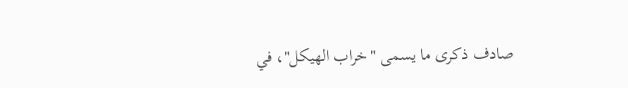صادف ذكرى ما يسمى "خراب الهيكل"، في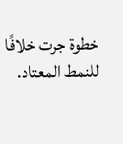خطوة جرت خلافًا للنمط المعتاد.